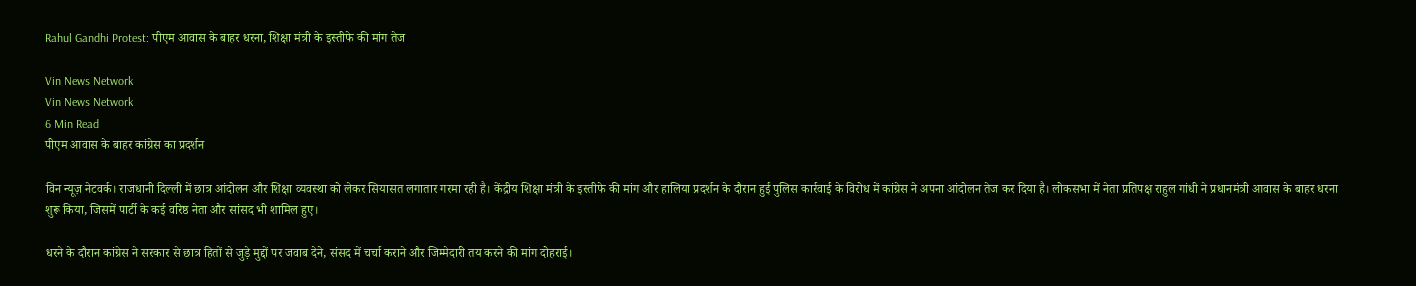Rahul Gandhi Protest: पीएम आवास के बाहर धरना, शिक्षा मंत्री के इस्तीफे की मांग तेज

Vin News Network
Vin News Network
6 Min Read
पीएम आवास के बाहर कांग्रेस का प्रदर्शन

विन न्यूज़ नेटवर्क। राजधानी दिल्ली में छात्र आंदोलन और शिक्षा व्यवस्था को लेकर सियासत लगातार गरमा रही है। केंद्रीय शिक्षा मंत्री के इस्तीफे की मांग और हालिया प्रदर्शन के दौरान हुई पुलिस कार्रवाई के विरोध में कांग्रेस ने अपना आंदोलन तेज कर दिया है। लोकसभा में नेता प्रतिपक्ष राहुल गांधी ने प्रधानमंत्री आवास के बाहर धरना शुरू किया, जिसमें पार्टी के कई वरिष्ठ नेता और सांसद भी शामिल हुए।

धरने के दौरान कांग्रेस ने सरकार से छात्र हितों से जुड़े मुद्दों पर जवाब देने, संसद में चर्चा कराने और जिम्मेदारी तय करने की मांग दोहराई।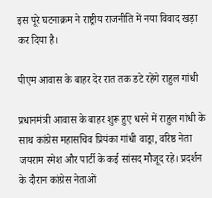इस पूरे घटनाक्रम ने राष्ट्रीय राजनीति में नया विवाद खड़ा कर दिया है।

पीएम आवास के बाहर देर रात तक डटे रहेंगे राहुल गांधी

प्रधानमंत्री आवास के बाहर शुरू हुए धरने में राहुल गांधी के साथ कांग्रेस महासचिव प्रियंका गांधी वाड्रा, वरिष्ठ नेता जयराम रमेश और पार्टी के कई सांसद मौजूद रहे। प्रदर्शन के दौरान कांग्रेस नेताओं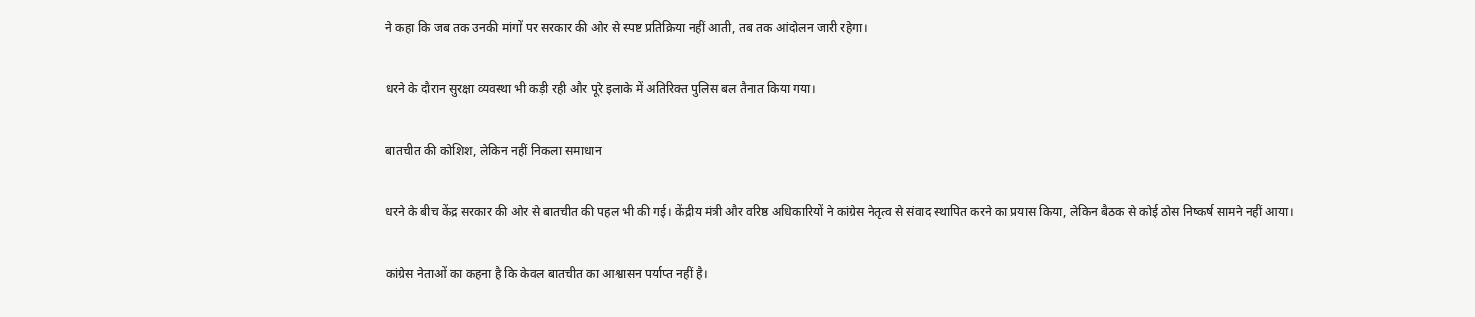ने कहा कि जब तक उनकी मांगों पर सरकार की ओर से स्पष्ट प्रतिक्रिया नहीं आती, तब तक आंदोलन जारी रहेगा।

धरने के दौरान सुरक्षा व्यवस्था भी कड़ी रही और पूरे इलाके में अतिरिक्त पुलिस बल तैनात किया गया।

बातचीत की कोशिश, लेकिन नहीं निकला समाधान

धरने के बीच केंद्र सरकार की ओर से बातचीत की पहल भी की गई। केंद्रीय मंत्री और वरिष्ठ अधिकारियों ने कांग्रेस नेतृत्व से संवाद स्थापित करने का प्रयास किया, लेकिन बैठक से कोई ठोस निष्कर्ष सामने नहीं आया।

कांग्रेस नेताओं का कहना है कि केवल बातचीत का आश्वासन पर्याप्त नहीं है।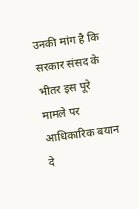उनकी मांग है कि सरकार संसद के भीतर इस पूरे मामले पर आधिकारिक बयान दे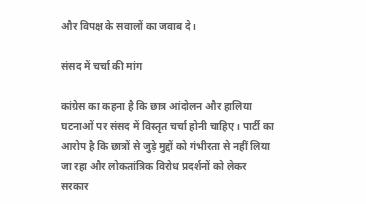और विपक्ष के सवालों का जवाब दे।

संसद में चर्चा की मांग

कांग्रेस का कहना है कि छात्र आंदोलन और हालिया घटनाओं पर संसद में विस्तृत चर्चा होनी चाहिए। पार्टी का आरोप है कि छात्रों से जुड़े मुद्दों को गंभीरता से नहीं लिया जा रहा और लोकतांत्रिक विरोध प्रदर्शनों को लेकर सरकार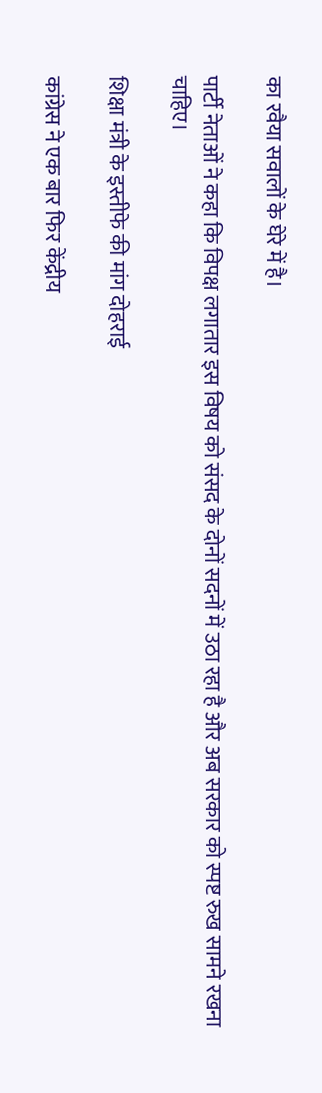का रवैया सवालों के घेरे में है।

पार्टी नेताओं ने कहा कि विपक्ष लगातार इस विषय को संसद के दोनों सदनों में उठा रहा है और अब सरकार को स्पष्ट रुख सामने रखना चाहिए।

शिक्षा मंत्री के इस्तीफे की मांग दोहराई

कांग्रेस ने एक बार फिर केंद्रीय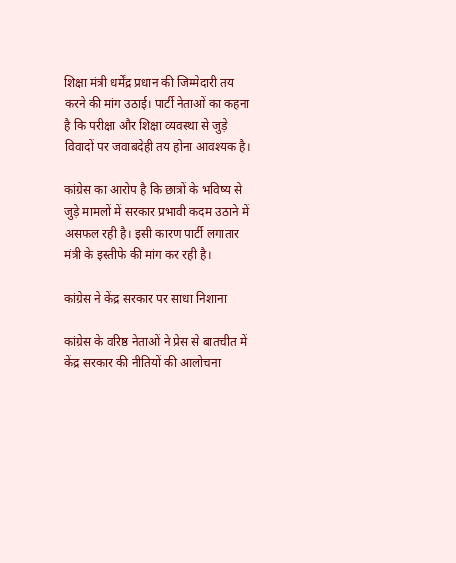शिक्षा मंत्री धर्मेंद्र प्रधान की जिम्मेदारी तय करने की मांग उठाई। पार्टी नेताओं का कहना है कि परीक्षा और शिक्षा व्यवस्था से जुड़े विवादों पर जवाबदेही तय होना आवश्यक है।

कांग्रेस का आरोप है कि छात्रों के भविष्य से जुड़े मामलों में सरकार प्रभावी कदम उठाने में असफल रही है। इसी कारण पार्टी लगातार मंत्री के इस्तीफे की मांग कर रही है।

कांग्रेस ने केंद्र सरकार पर साधा निशाना

कांग्रेस के वरिष्ठ नेताओं ने प्रेस से बातचीत में केंद्र सरकार की नीतियों की आलोचना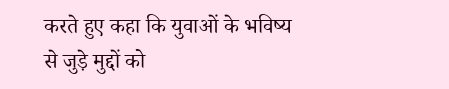करते हुए कहा कि युवाओं के भविष्य से जुड़े मुद्दों को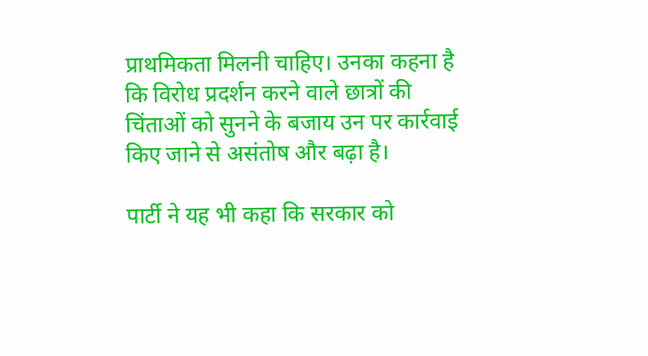प्राथमिकता मिलनी चाहिए। उनका कहना है कि विरोध प्रदर्शन करने वाले छात्रों की चिंताओं को सुनने के बजाय उन पर कार्रवाई किए जाने से असंतोष और बढ़ा है।

पार्टी ने यह भी कहा कि सरकार को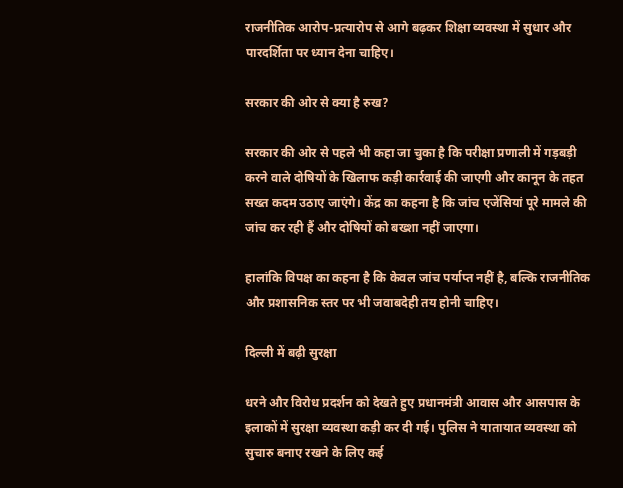राजनीतिक आरोप-प्रत्यारोप से आगे बढ़कर शिक्षा व्यवस्था में सुधार और पारदर्शिता पर ध्यान देना चाहिए।

सरकार की ओर से क्या है रुख?

सरकार की ओर से पहले भी कहा जा चुका है कि परीक्षा प्रणाली में गड़बड़ी करने वाले दोषियों के खिलाफ कड़ी कार्रवाई की जाएगी और कानून के तहत सख्त कदम उठाए जाएंगे। केंद्र का कहना है कि जांच एजेंसियां पूरे मामले की जांच कर रही हैं और दोषियों को बख्शा नहीं जाएगा।

हालांकि विपक्ष का कहना है कि केवल जांच पर्याप्त नहीं है, बल्कि राजनीतिक और प्रशासनिक स्तर पर भी जवाबदेही तय होनी चाहिए।

दिल्ली में बढ़ी सुरक्षा

धरने और विरोध प्रदर्शन को देखते हुए प्रधानमंत्री आवास और आसपास के इलाकों में सुरक्षा व्यवस्था कड़ी कर दी गई। पुलिस ने यातायात व्यवस्था को सुचारु बनाए रखने के लिए कई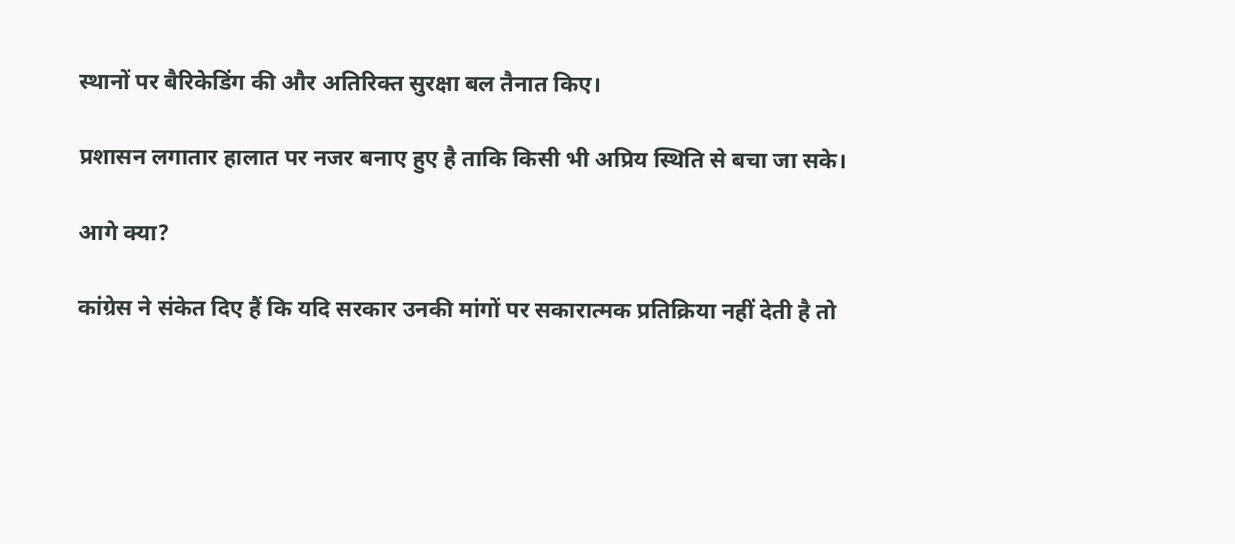स्थानों पर बैरिकेडिंग की और अतिरिक्त सुरक्षा बल तैनात किए।

प्रशासन लगातार हालात पर नजर बनाए हुए है ताकि किसी भी अप्रिय स्थिति से बचा जा सके।

आगे क्या?

कांग्रेस ने संकेत दिए हैं कि यदि सरकार उनकी मांगों पर सकारात्मक प्रतिक्रिया नहीं देती है तो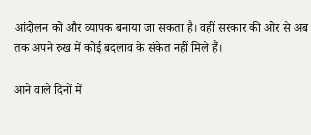आंदोलन को और व्यापक बनाया जा सकता है। वहीं सरकार की ओर से अब तक अपने रुख में कोई बदलाव के संकेत नहीं मिले हैं।

आने वाले दिनों में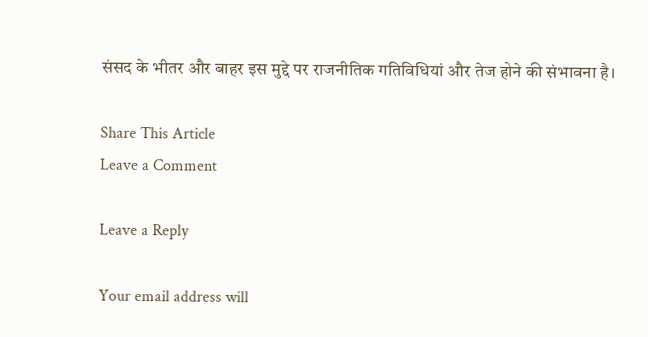संसद के भीतर और बाहर इस मुद्दे पर राजनीतिक गतिविधियां और तेज होने की संभावना है।

Share This Article
Leave a Comment

Leave a Reply

Your email address will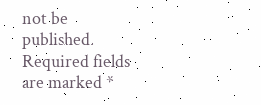not be published. Required fields are marked *